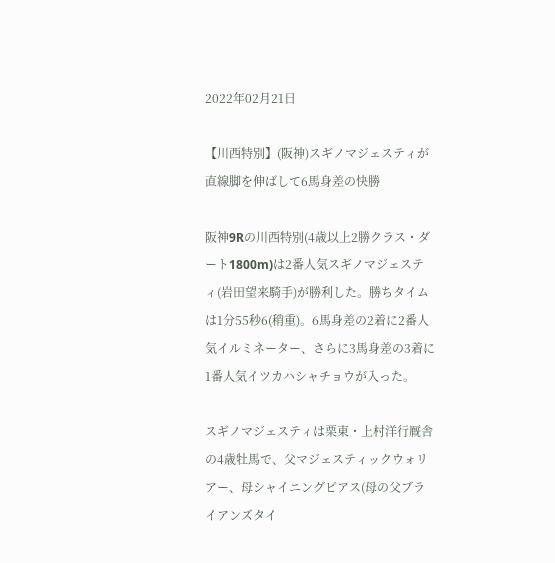2022年02月21日

【川西特別】(阪神)スギノマジェスティが直線脚を伸ばして6馬身差の快勝

阪神9Rの川西特別(4歳以上2勝クラス・ダート1800m)は2番人気スギノマジェスティ(岩田望来騎手)が勝利した。勝ちタイムは1分55秒6(稍重)。6馬身差の2着に2番人気イルミネーター、さらに3馬身差の3着に1番人気イツカハシャチョウが入った。

スギノマジェスティは栗東・上村洋行厩舎の4歳牡馬で、父マジェスティックウォリアー、母シャイニングピアス(母の父ブライアンズタイ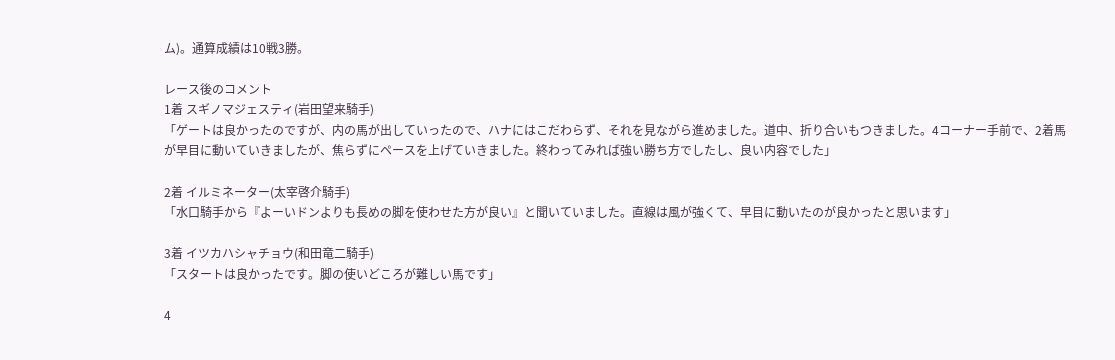ム)。通算成績は10戦3勝。

レース後のコメント
1着 スギノマジェスティ(岩田望来騎手)
「ゲートは良かったのですが、内の馬が出していったので、ハナにはこだわらず、それを見ながら進めました。道中、折り合いもつきました。4コーナー手前で、2着馬が早目に動いていきましたが、焦らずにペースを上げていきました。終わってみれば強い勝ち方でしたし、良い内容でした」

2着 イルミネーター(太宰啓介騎手)
「水口騎手から『よーいドンよりも長めの脚を使わせた方が良い』と聞いていました。直線は風が強くて、早目に動いたのが良かったと思います」

3着 イツカハシャチョウ(和田竜二騎手)
「スタートは良かったです。脚の使いどころが難しい馬です」

4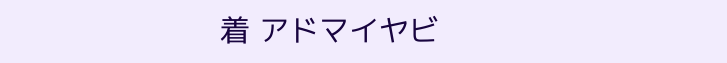着 アドマイヤビ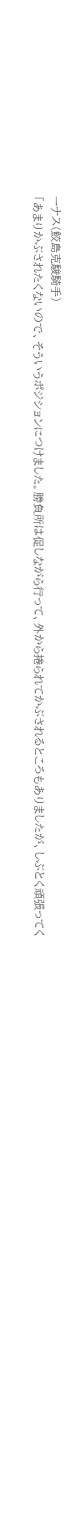ーナス(鮫島克駿騎手)
「あまりかぶされたくないので、そういうポジションにつけました。勝負所は促しながら行って、外から捲られてかぶされるところもありましたが、しぶとく頑張ってく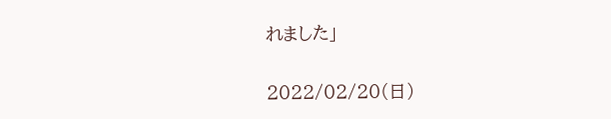れました」


2022/02/20(日)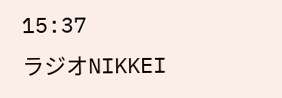15:37
ラジオNIKKEI